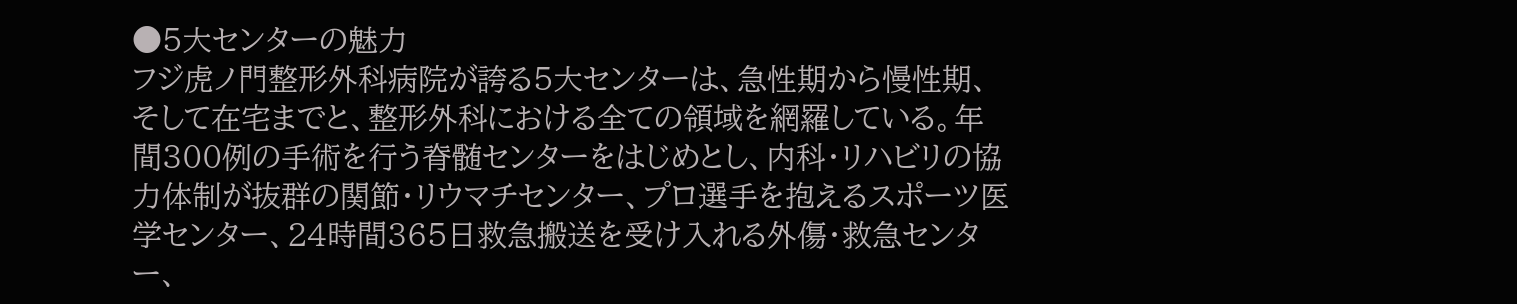●5大センターの魅力
フジ虎ノ門整形外科病院が誇る5大センターは、急性期から慢性期、そして在宅までと、整形外科における全ての領域を網羅している。年間300例の手術を行う脊髄センターをはじめとし、内科・リハビリの協力体制が抜群の関節・リウマチセンター、プロ選手を抱えるスポーツ医学センター、24時間365日救急搬送を受け入れる外傷・救急センター、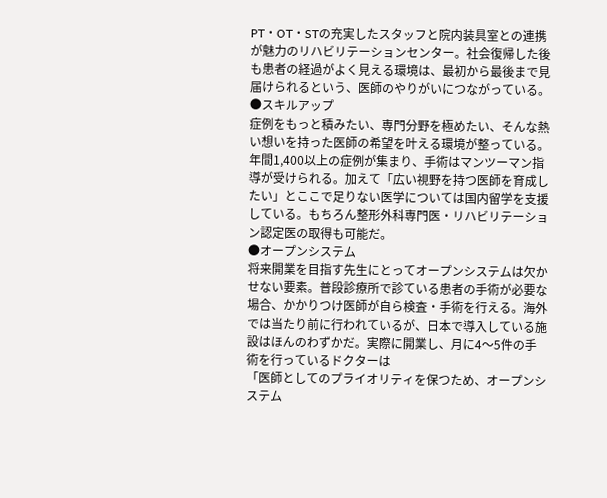PT・OT・STの充実したスタッフと院内装具室との連携が魅力のリハビリテーションセンター。社会復帰した後も患者の経過がよく見える環境は、最初から最後まで見届けられるという、医師のやりがいにつながっている。
●スキルアップ
症例をもっと積みたい、専門分野を極めたい、そんな熱い想いを持った医師の希望を叶える環境が整っている。年間1,400以上の症例が集まり、手術はマンツーマン指導が受けられる。加えて「広い視野を持つ医師を育成したい」とここで足りない医学については国内留学を支援している。もちろん整形外科専門医・リハビリテーション認定医の取得も可能だ。
●オープンシステム
将来開業を目指す先生にとってオープンシステムは欠かせない要素。普段診療所で診ている患者の手術が必要な場合、かかりつけ医師が自ら検査・手術を行える。海外では当たり前に行われているが、日本で導入している施設はほんのわずかだ。実際に開業し、月に4〜5件の手術を行っているドクターは
「医師としてのプライオリティを保つため、オープンシステム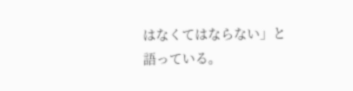はなくてはならない」と語っている。